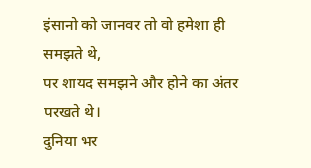इंसानो को जानवर तो वो हमेशा ही समझते थे,
पर शायद समझने और होने का अंतर परखते थे।
दुनिया भर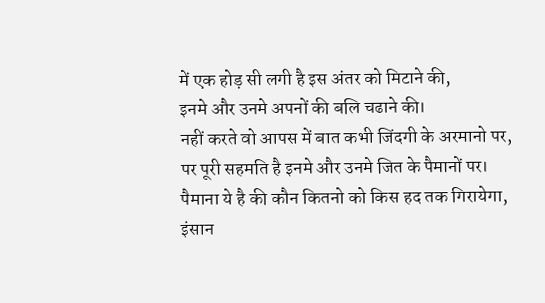में एक होड़ सी लगी है इस अंतर को मिटाने की,
इनमे और उनमे अपनों की बलि चढाने की।
नहीं करते वो आपस में बात कभी जिंदगी के अरमानो पर,
पर पूरी सहमति है इनमे और उनमे जित के पैमानों पर।
पैमाना ये है की कौन कितनो को किस हद तक गिरायेगा,
इंसान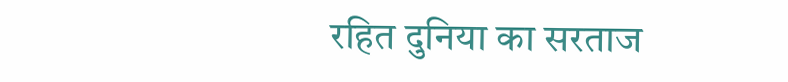रहित दुनिया का सरताज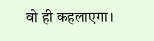वो ही कहलाएगा।